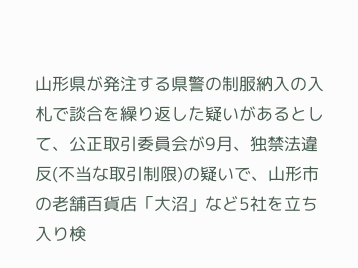山形県が発注する県警の制服納入の入札で談合を繰り返した疑いがあるとして、公正取引委員会が9月、独禁法違反(不当な取引制限)の疑いで、山形市の老舗百貨店「大沼」など5社を立ち入り検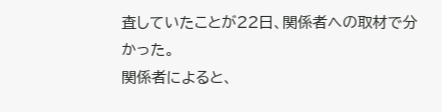査していたことが22日、関係者への取材で分かった。
関係者によると、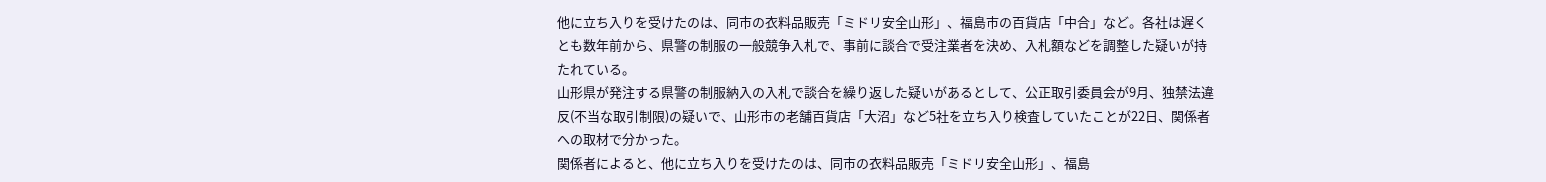他に立ち入りを受けたのは、同市の衣料品販売「ミドリ安全山形」、福島市の百貨店「中合」など。各社は遅くとも数年前から、県警の制服の一般競争入札で、事前に談合で受注業者を決め、入札額などを調整した疑いが持たれている。
山形県が発注する県警の制服納入の入札で談合を繰り返した疑いがあるとして、公正取引委員会が9月、独禁法違反(不当な取引制限)の疑いで、山形市の老舗百貨店「大沼」など5社を立ち入り検査していたことが22日、関係者への取材で分かった。
関係者によると、他に立ち入りを受けたのは、同市の衣料品販売「ミドリ安全山形」、福島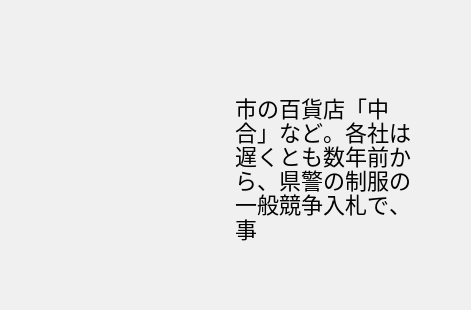市の百貨店「中合」など。各社は遅くとも数年前から、県警の制服の一般競争入札で、事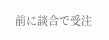前に談合で受注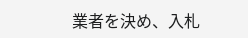業者を決め、入札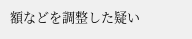額などを調整した疑い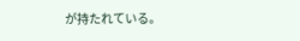が持たれている。